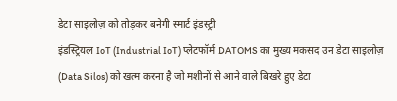डेटा साइलोज़ को तोड़कर बनेगी स्मार्ट इंडस्ट्री
इंडस्ट्रियल IoT (Industrial IoT) प्लेटफॉर्म DATOMS का मुख्य मकसद उन डेटा साइलोज़ (Data Silos) को खत्म करना है जो मशीनों से आने वाले बिखरे हुए डेटा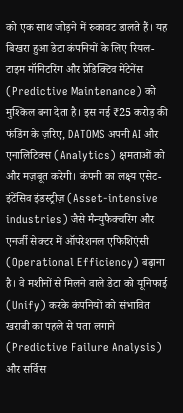को एक साथ जोड़ने में रुकावट डालते हैं। यह बिखरा हुआ डेटा कंपनियों के लिए रियल-टाइम मॉनिटरिंग और प्रेडिक्टिव मेंटेनेंस (Predictive Maintenance) को मुश्किल बना देता है। इस नई ₹25 करोड़ की फंडिंग के ज़रिए, DATOMS अपनी AI और एनालिटिक्स (Analytics) क्षमताओं को और मज़बूत करेगी। कंपनी का लक्ष्य एसेट-इंटेंसिव इंडस्ट्रीज़ (Asset-intensive industries) जैसे मैन्युफैक्चरिंग और एनर्जी सेक्टर में ऑपरेशनल एफिशिएंसी (Operational Efficiency) बढ़ाना है। वे मशीनों से मिलने वाले डेटा को यूनिफाई (Unify) करके कंपनियों को संभावित खराबी का पहले से पता लगाने (Predictive Failure Analysis) और सर्विस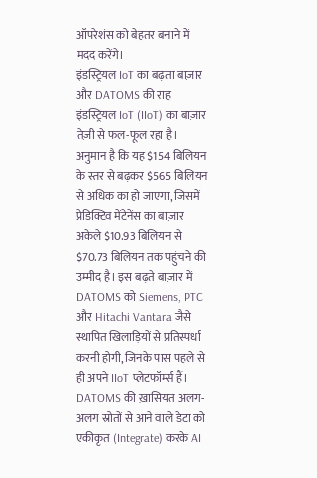ऑपरेशंस को बेहतर बनाने में मदद करेंगे।
इंडस्ट्रियल IoT का बढ़ता बाज़ार और DATOMS की राह
इंडस्ट्रियल IoT (IIoT) का बाज़ार तेज़ी से फल-फूल रहा है। अनुमान है कि यह $154 बिलियन के स्तर से बढ़कर $565 बिलियन से अधिक का हो जाएगा, जिसमें प्रेडिक्टिव मेंटेनेंस का बाज़ार अकेले $10.93 बिलियन से $70.73 बिलियन तक पहुंचने की उम्मीद है। इस बढ़ते बाज़ार में DATOMS को Siemens, PTC और Hitachi Vantara जैसे स्थापित खिलाड़ियों से प्रतिस्पर्धा करनी होगी, जिनके पास पहले से ही अपने IIoT प्लेटफॉर्म्स हैं। DATOMS की ख़ासियत अलग-अलग स्रोतों से आने वाले डेटा को एकीकृत (Integrate) करके AI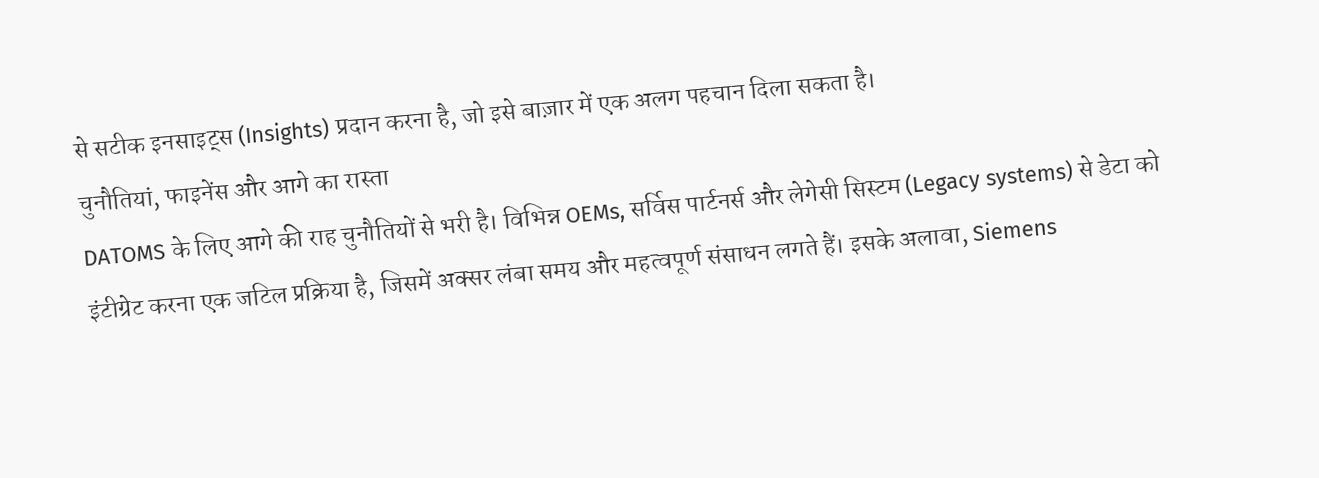से सटीक इनसाइट्स (Insights) प्रदान करना है, जो इसे बाज़ार में एक अलग पहचान दिला सकता है।
चुनौतियां, फाइनेंस और आगे का रास्ता
DATOMS के लिए आगे की राह चुनौतियों से भरी है। विभिन्न OEMs, सर्विस पार्टनर्स और लेगेसी सिस्टम (Legacy systems) से डेटा को इंटीग्रेट करना एक जटिल प्रक्रिया है, जिसमें अक्सर लंबा समय और महत्वपूर्ण संसाधन लगते हैं। इसके अलावा, Siemens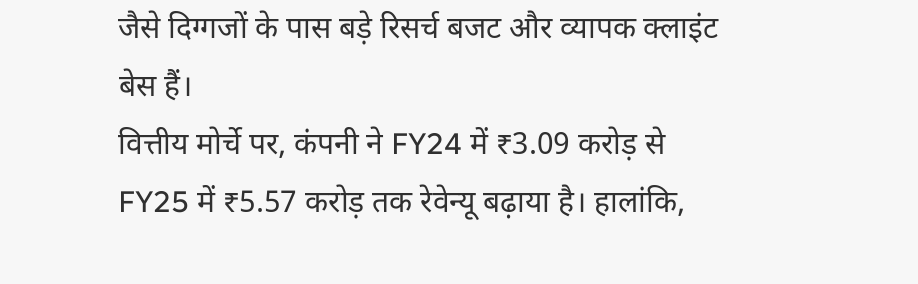जैसे दिग्गजों के पास बड़े रिसर्च बजट और व्यापक क्लाइंट बेस हैं।
वित्तीय मोर्चे पर, कंपनी ने FY24 में ₹3.09 करोड़ से FY25 में ₹5.57 करोड़ तक रेवेन्यू बढ़ाया है। हालांकि,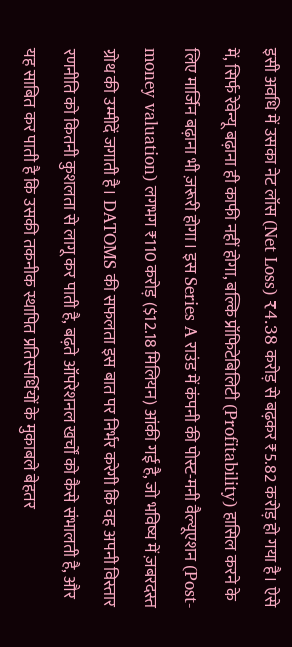इसी अवधि में उसका नेट लॉस (Net Loss) ₹4.38 करोड़ से बढ़कर ₹5.82 करोड़ हो गया है। ऐसे में, सिर्फ रेवेन्यू बढ़ाना ही काफी नहीं होगा, बल्कि प्रॉफिटेबिलिटी (Profitability) हासिल करने के लिए मार्जिन बढ़ाना भी ज़रूरी होगा। इस Series A राउंड में कंपनी की पोस्ट-मनी वैल्यूएशन (Post-money valuation) लगभग ₹110 करोड़ ($12.18 मिलियन) आंकी गई है, जो भविष्य में ज़बरदस्त ग्रोथ की उम्मीदें जगाती है। DATOMS की सफलता इस बात पर निर्भर करेगी कि वह अपनी विस्तार रणनीति को कितनी कुशलता से लागू कर पाती है, बढ़ते ऑपरेशनल खर्चों को कैसे संभालती है, और यह साबित कर पाती है कि उसकी तकनीक स्थापित प्रतिस्पर्धियों के मुकाबले बेहतर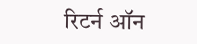रिटर्न ऑन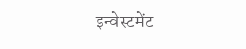इन्वेस्टमेंट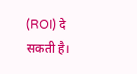(ROI) दे सकती है।